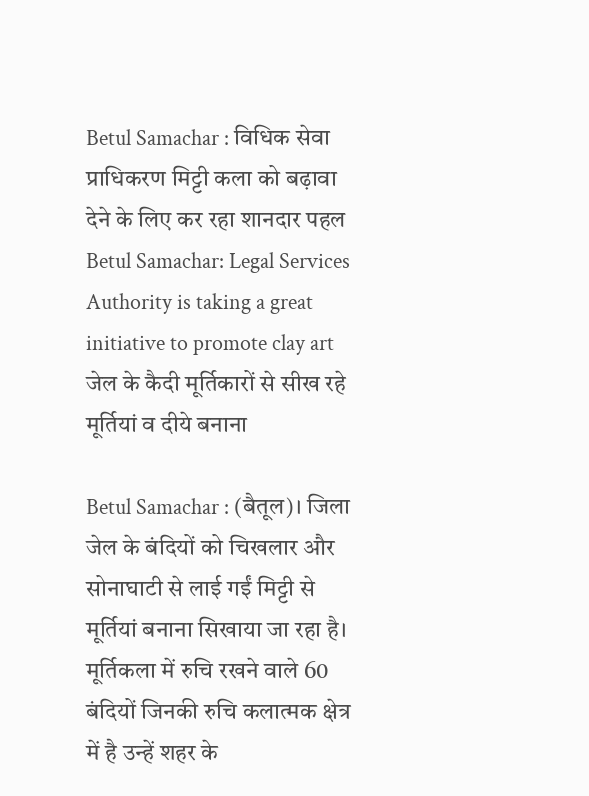Betul Samachar : विधिक सेवा प्राधिकरण मिट्टी कला को बढ़ावा देने के लिए कर रहा शानदार पहल
Betul Samachar: Legal Services Authority is taking a great initiative to promote clay art
जेल के कैदी मूर्तिकारों से सीख रहे मूर्तियां व दीये बनाना

Betul Samachar : (बैतूल)। जिला जेल के बंदियों को चिखलार और सोनाघाटी से लाई गईं मिट्टी से मूर्तियां बनाना सिखाया जा रहा है। मूर्तिकला में रुचि रखने वाले 60 बंदियों जिनकी रुचि कलात्मक क्षेत्र में है उन्हें शहर के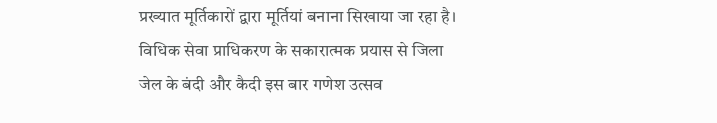प्रख्यात मूर्तिकारों द्वारा मूर्तियां बनाना सिखाया जा रहा है।
विधिक सेवा प्राधिकरण के सकारात्मक प्रयास से जिला जेल के बंदी और कैदी इस बार गणेश उत्सव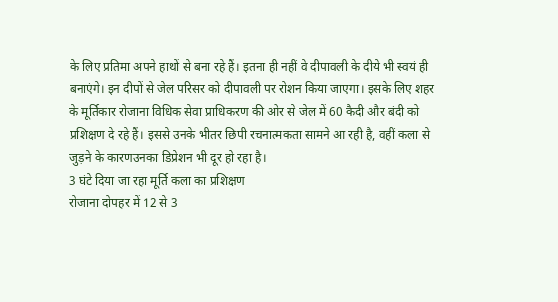के लिए प्रतिमा अपने हाथों से बना रहे हैं। इतना ही नहीं वे दीपावली के दीये भी स्वयं ही बनाएंगे। इन दीपों से जेल परिसर को दीपावली पर रोशन किया जाएगा। इसके लिए शहर के मूर्तिकार रोजाना विधिक सेवा प्राधिकरण की ओर से जेल में 60 कैदी और बंदी को प्रशिक्षण दे रहे हैं। इससे उनके भीतर छिपी रचनात्मकता सामने आ रही है, वहीं कला से जुड़ने के कारणउनका डिप्रेशन भी दूर हो रहा है।
3 घंटे दिया जा रहा मूर्ति कला का प्रशिक्षण
रोजाना दोपहर में 12 से 3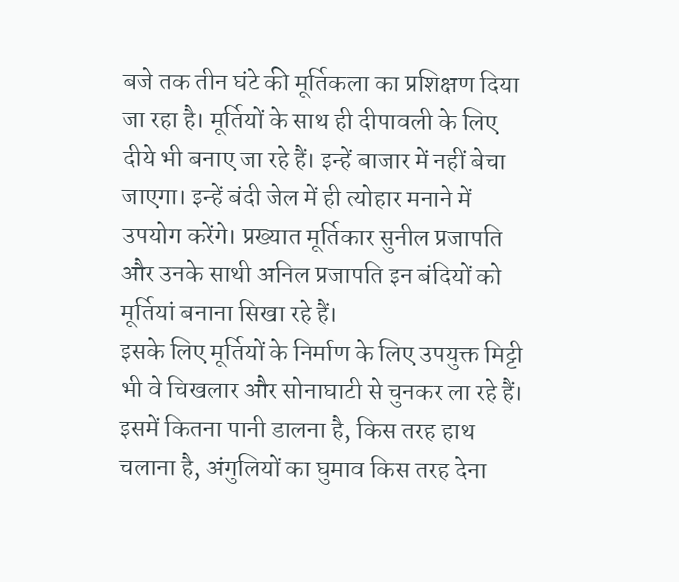बजे तक तीन घंटे की मूर्तिकला का प्रशिक्षण दिया जा रहा है। मूर्तियों के साथ ही दीपावली के लिए दीये भी बनाए जा रहे हैं। इन्हें बाजार में नहीं बेचा जाएगा। इन्हें बंदी जेल में ही त्योहार मनाने में उपयोग करेंगे। प्रख्यात मूर्तिकार सुनील प्रजापति और उनके साथी अनिल प्रजापति इन बंदियों को मूर्तियां बनाना सिखा रहे हैं।
इसके लिए मूर्तियों के निर्माण के लिए उपयुक्त मिट्टी भी वे चिखलार और सोनाघाटी से चुनकर ला रहे हैं। इसमें कितना पानी डालना है, किस तरह हाथ चलाना है, अंगुलियों का घुमाव किस तरह देना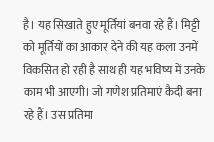है। यह सिखाते हुए मूर्तियां बनवा रहे हैं। मिट्टी को मूर्तियों का आकार देने की यह कला उनमें विकसित हो रही है साथ ही यह भविष्य में उनके काम भी आएगी। जो गणेश प्रतिमाएं कैदी बना रहे हैं। उस प्रतिमा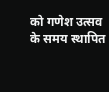को गणेश उत्सव के समय स्थापित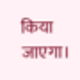किया जाएगा।